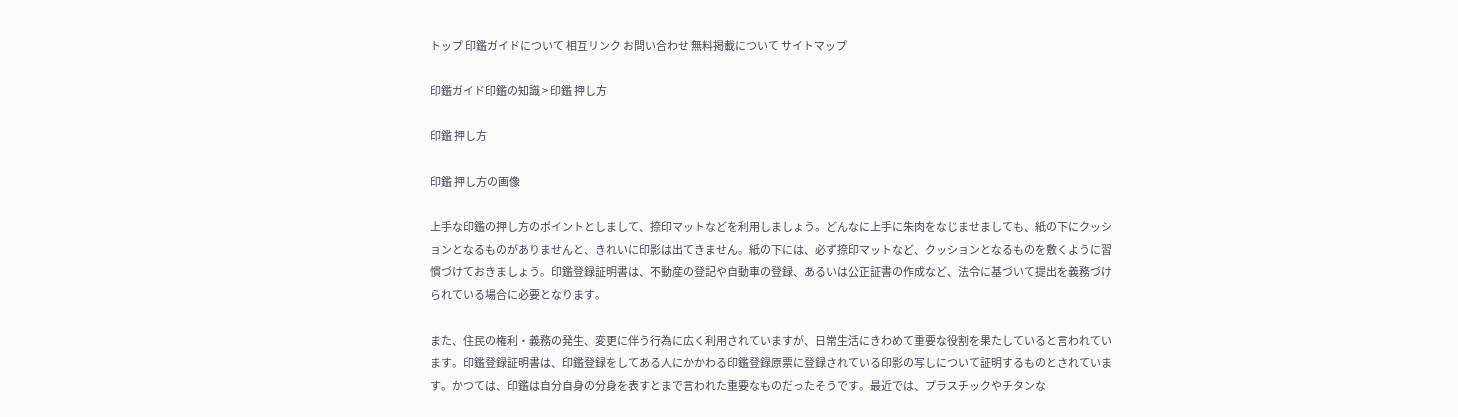トップ 印鑑ガイドについて 相互リンク お問い合わせ 無料掲載について サイトマップ

印鑑ガイド印鑑の知識 > 印鑑 押し方

印鑑 押し方

印鑑 押し方の画像

上手な印鑑の押し方のポイントとしまして、捺印マットなどを利用しましょう。どんなに上手に朱肉をなじませましても、紙の下にクッションとなるものがありませんと、きれいに印影は出てきません。紙の下には、必ず捺印マットなど、クッションとなるものを敷くように習慣づけておきましょう。印鑑登録証明書は、不動産の登記や自動車の登録、あるいは公正証書の作成など、法令に基づいて提出を義務づけられている場合に必要となります。

また、住民の権利・義務の発生、変更に伴う行為に広く利用されていますが、日常生活にきわめて重要な役割を果たしていると言われています。印鑑登録証明書は、印鑑登録をしてある人にかかわる印鑑登録原票に登録されている印影の写しについて証明するものとされています。かつては、印鑑は自分自身の分身を表すとまで言われた重要なものだったそうです。最近では、プラスチックやチタンな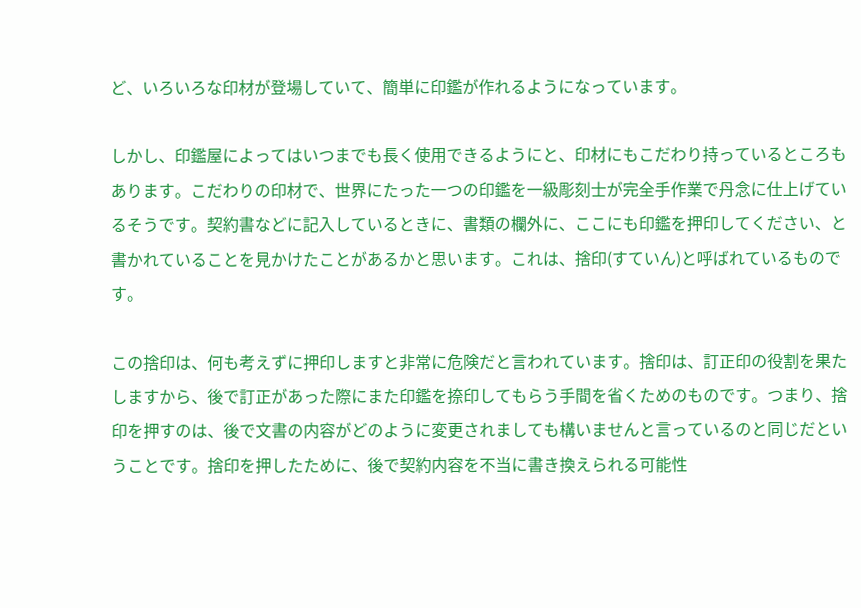ど、いろいろな印材が登場していて、簡単に印鑑が作れるようになっています。

しかし、印鑑屋によってはいつまでも長く使用できるようにと、印材にもこだわり持っているところもあります。こだわりの印材で、世界にたった一つの印鑑を一級彫刻士が完全手作業で丹念に仕上げているそうです。契約書などに記入しているときに、書類の欄外に、ここにも印鑑を押印してください、と書かれていることを見かけたことがあるかと思います。これは、捨印(すていん)と呼ばれているものです。

この捨印は、何も考えずに押印しますと非常に危険だと言われています。捨印は、訂正印の役割を果たしますから、後で訂正があった際にまた印鑑を捺印してもらう手間を省くためのものです。つまり、捨印を押すのは、後で文書の内容がどのように変更されましても構いませんと言っているのと同じだということです。捨印を押したために、後で契約内容を不当に書き換えられる可能性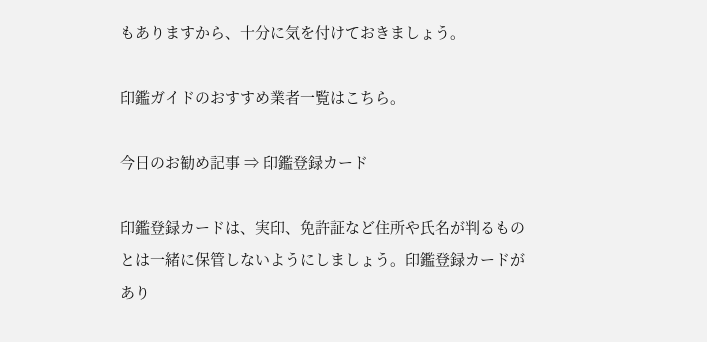もありますから、十分に気を付けておきましょう。

印鑑ガイドのおすすめ業者一覧はこちら。

今日のお勧め記事 ⇒ 印鑑登録カード

印鑑登録カードは、実印、免許証など住所や氏名が判るものとは一緒に保管しないようにしましょう。印鑑登録カードがあり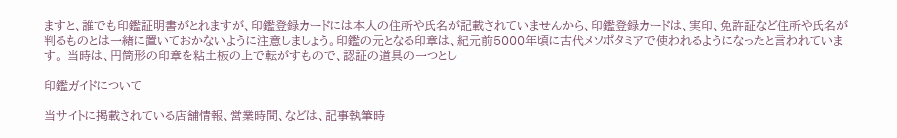ますと、誰でも印鑑証明書がとれますが、印鑑登録カードには本人の住所や氏名が記載されていませんから、印鑑登録カードは、実印、免許証など住所や氏名が判るものとは一緒に置いておかないように注意しましょう。印鑑の元となる印章は、紀元前5000年頃に古代メソポタミアで使われるようになったと言われています。 当時は、円筒形の印章を粘土板の上で転がすもので、認証の道具の一つとし

印鑑ガイドについて

当サイトに掲載されている店舗情報、営業時間、などは、記事執筆時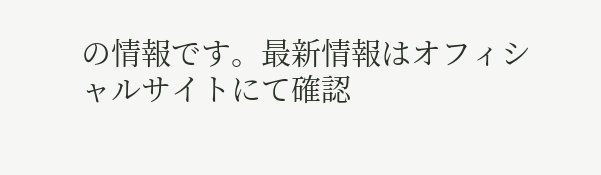の情報です。最新情報はオフィシャルサイトにて確認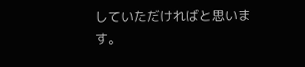していただければと思います。